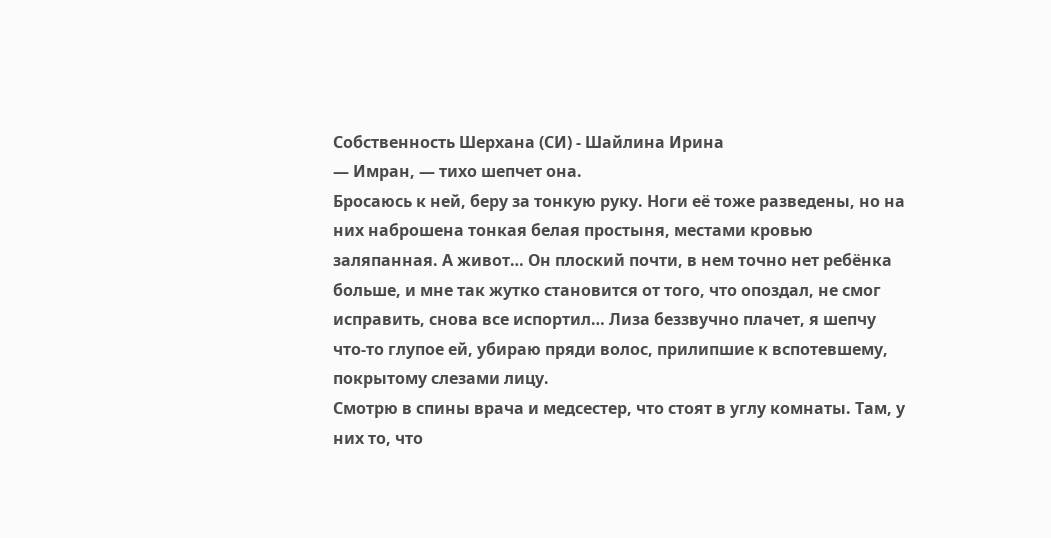Собственность Шерхана (СИ) - Шайлина Ирина
— Имран, — тихо шепчет она.
Бросаюсь к ней, беру за тонкую руку. Ноги её тоже разведены, но на них наброшена тонкая белая простыня, местами кровью заляпанная. А живот… Он плоский почти, в нем точно нет ребёнка больше, и мне так жутко становится от того, что опоздал, не смог исправить, снова все испортил… Лиза беззвучно плачет, я шепчу что-то глупое ей, убираю пряди волос, прилипшие к вспотевшему, покрытому слезами лицу.
Смотрю в спины врача и медсестер, что стоят в углу комнаты. Там, у них то, что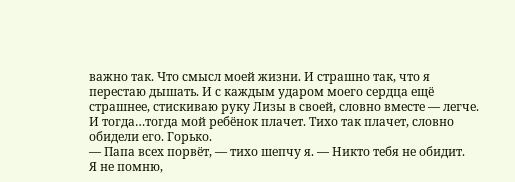важно так. Что смысл моей жизни. И страшно так, что я перестаю дышать. И с каждым ударом моего сердца ещё страшнее, стискиваю руку Лизы в своей, словно вместе — легче.
И тогда…тогда мой ребёнок плачет. Тихо так плачет, словно обидели его. Горько.
— Папа всех порвёт, — тихо шепчу я. — Никто тебя не обидит.
Я не помню,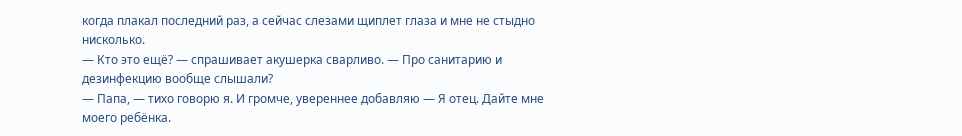когда плакал последний раз, а сейчас слезами щиплет глаза и мне не стыдно нисколько.
— Кто это ещё? — спрашивает акушерка сварливо. — Про санитарию и дезинфекцию вообще слышали?
— Папа, — тихо говорю я. И громче, увереннее добавляю — Я отец. Дайте мне моего ребёнка.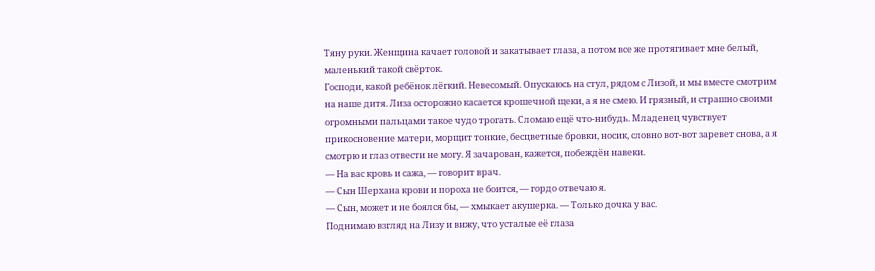Тяну руки. Женщина качает головой и закатывает глаза, а потом все же протягивает мне белый, маленький такой свёрток.
Господи, какой ребёнок лёгкий. Невесомый. Опускаюсь на стул, рядом с Лизой, и мы вместе смотрим на наше дитя. Лиза осторожно касается крошечной щеки, а я не смею. И грязный, и страшно своими огромными пальцами такое чудо трогать. Сломаю ещё что-нибудь. Младенец чувствует прикосновение матери, морщит тонкие, бесцветные бровки, носик, словно вот-вот заревет снова, а я смотрю и глаз отвести не могу. Я зачарован, кажется, побеждён навеки.
— На вас кровь и сажа, — говорит врач.
— Сын Шерхана крови и пороха не боится, — гордо отвечаю я.
— Сын, может и не боялся бы, — хмыкает акушерка. — Только дочка у вас.
Поднимаю взгляд на Лизу и вижу, что усталые её глаза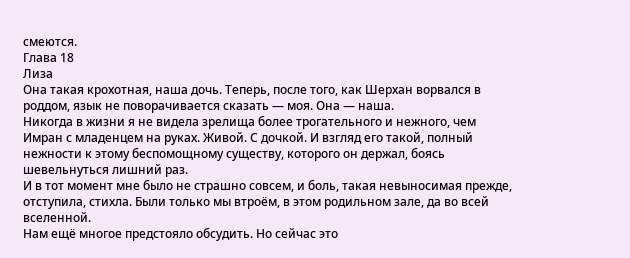смеются.
Глава 18
Лиза
Она такая крохотная, наша дочь. Теперь, после того, как Шерхан ворвался в роддом, язык не поворачивается сказать — моя. Она — наша.
Никогда в жизни я не видела зрелища более трогательного и нежного, чем Имран с младенцем на руках. Живой. С дочкой. И взгляд его такой, полный нежности к этому беспомощному существу, которого он держал, боясь шевельнуться лишний раз.
И в тот момент мне было не страшно совсем, и боль, такая невыносимая прежде, отступила, стихла. Были только мы втроём, в этом родильном зале, да во всей вселенной.
Нам ещё многое предстояло обсудить. Но сейчас это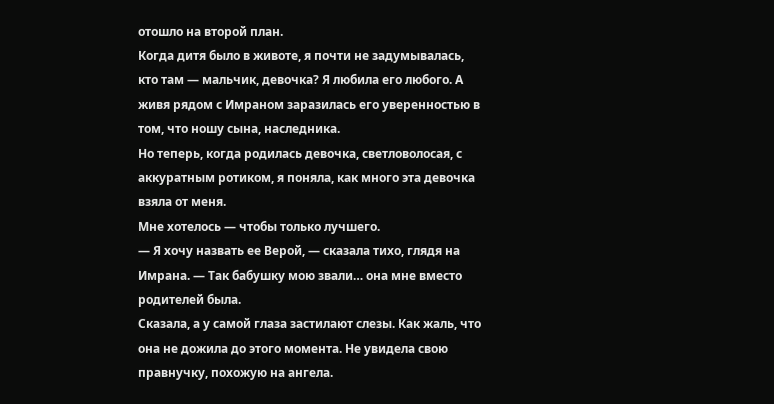отошло на второй план.
Когда дитя было в животе, я почти не задумывалась, кто там — мальчик, девочка? Я любила его любого. А живя рядом с Имраном заразилась его уверенностью в том, что ношу сына, наследника.
Но теперь, когда родилась девочка, светловолосая, с аккуратным ротиком, я поняла, как много эта девочка взяла от меня.
Мне хотелось — чтобы только лучшего.
— Я хочу назвать ее Верой, — сказала тихо, глядя на Имрана. — Так бабушку мою звали… она мне вместо родителей была.
Сказала, а у самой глаза застилают слезы. Как жаль, что она не дожила до этого момента. Не увидела свою правнучку, похожую на ангела.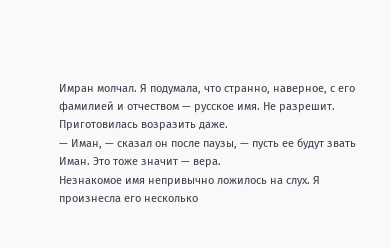Имран молчал. Я подумала, что странно, наверное, с его фамилией и отчеством — русское имя. Не разрешит. Приготовилась возразить даже.
— Иман, — сказал он после паузы, — пусть ее будут звать Иман. Это тоже значит — вера.
Незнакомое имя непривычно ложилось на слух. Я произнесла его несколько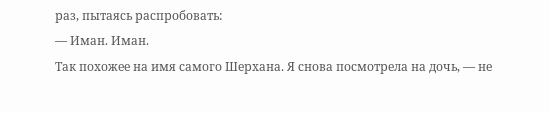раз, пытаясь распробовать:
— Иман. Иман.
Так похожее на имя самого Шерхана. Я снова посмотрела на дочь, — не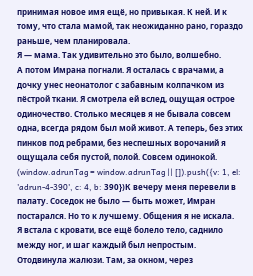принимая новое имя ещё, но привыкая. К ней. И к тому, что стала мамой, так неожиданно рано, гораздо раньше, чем планировала.
Я — мама. Так удивительно это было, волшебно.
А потом Имрана погнали. Я осталась с врачами, а дочку унес неонатолог с забавным колпачком из пёстрой ткани. Я смотрела ей вслед, ощущая острое одиночество. Столько месяцев я не бывала совсем одна, всегда рядом был мой живот. А теперь, без этих пинков под ребрами, без неспешных ворочаний я ощущала себя пустой, полой. Совсем одинокой.
(window.adrunTag = window.adrunTag || []).push({v: 1, el: 'adrun-4-390', c: 4, b: 390})К вечеру меня перевели в палату. Соседок не было — быть может, Имран постарался. Но то к лучшему. Общения я не искала.
Я встала с кровати, все ещё болело тело, саднило между ног, и шаг каждый был непростым. Отодвинула жалюзи. Там, за окном, через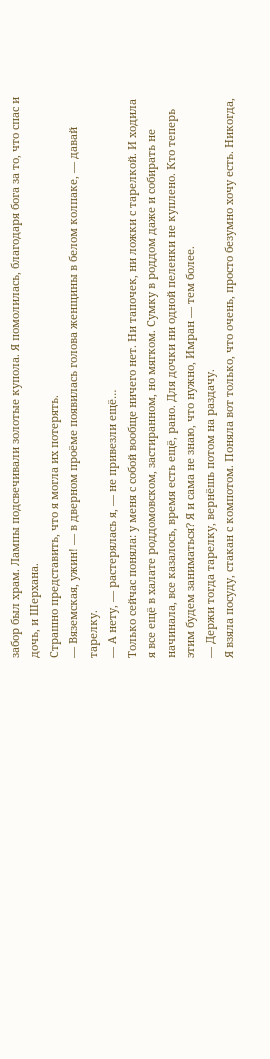забор был храм. Лампы подсвечивали золотые купола. Я помолилась, благодаря бога за то, что спас и дочь, и Шерхана.
Страшно представить, что я могла их потерять.
— Вяземская, ужин! — в дверном проёме появилась голова женщины в белом колпаке, — давай тарелку.
— А нету, — растерялась я, — не привезли ещё…
Только сейчас поняла: у меня с собой вообще ничего нет. Ни тапочек, ни ложки с тарелкой. И ходила я все ещё в халате роддомовском, застиранном, но мягком. Сумку в роддом даже и собирать не начинала, все казалось, время есть ещё, рано. Для дочки ни одной пеленки не куплено. Кто теперь этим будем заниматься? Я и сама не знаю, что нужно, Имран — тем более.
— Держи тогда тарелку, вернёшь потом на раздачу.
Я взяла посуду, стакан с компотом. Поняла вот только, что очень, просто безумно хочу есть. Никогда,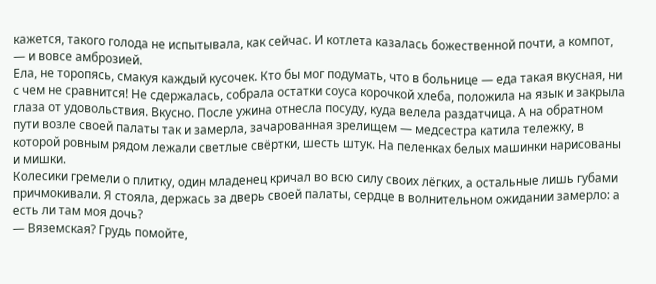кажется, такого голода не испытывала, как сейчас. И котлета казалась божественной почти, а компот, — и вовсе амброзией.
Ела, не торопясь, смакуя каждый кусочек. Кто бы мог подумать, что в больнице — еда такая вкусная, ни с чем не сравнится! Не сдержалась, собрала остатки соуса корочкой хлеба, положила на язык и закрыла глаза от удовольствия. Вкусно. После ужина отнесла посуду, куда велела раздатчица. А на обратном пути возле своей палаты так и замерла, зачарованная зрелищем — медсестра катила тележку, в которой ровным рядом лежали светлые свёртки, шесть штук. На пеленках белых машинки нарисованы и мишки.
Колесики гремели о плитку, один младенец кричал во всю силу своих лёгких, а остальные лишь губами причмокивали. Я стояла, держась за дверь своей палаты, сердце в волнительном ожидании замерло: а есть ли там моя дочь?
— Вяземская? Грудь помойте,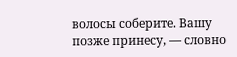волосы соберите. Вашу позже принесу, — словно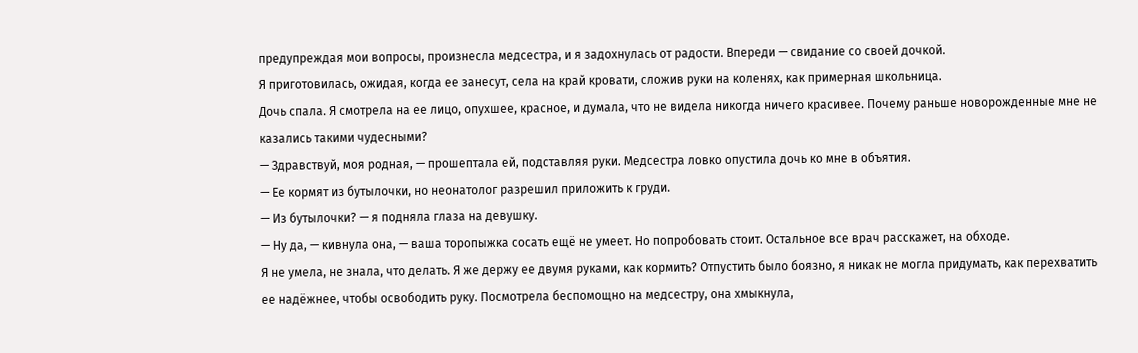предупреждая мои вопросы, произнесла медсестра, и я задохнулась от радости. Впереди — свидание со своей дочкой.
Я приготовилась, ожидая, когда ее занесут, села на край кровати, сложив руки на коленях, как примерная школьница.
Дочь спала. Я смотрела на ее лицо, опухшее, красное, и думала, что не видела никогда ничего красивее. Почему раньше новорожденные мне не казались такими чудесными?
— Здравствуй, моя родная, — прошептала ей, подставляя руки. Медсестра ловко опустила дочь ко мне в объятия.
— Ее кормят из бутылочки, но неонатолог разрешил приложить к груди.
— Из бутылочки? — я подняла глаза на девушку.
— Ну да, — кивнула она, — ваша торопыжка сосать ещё не умеет. Но попробовать стоит. Остальное все врач расскажет, на обходе.
Я не умела, не знала, что делать. Я же держу ее двумя руками, как кормить? Отпустить было боязно, я никак не могла придумать, как перехватить ее надёжнее, чтобы освободить руку. Посмотрела беспомощно на медсестру, она хмыкнула,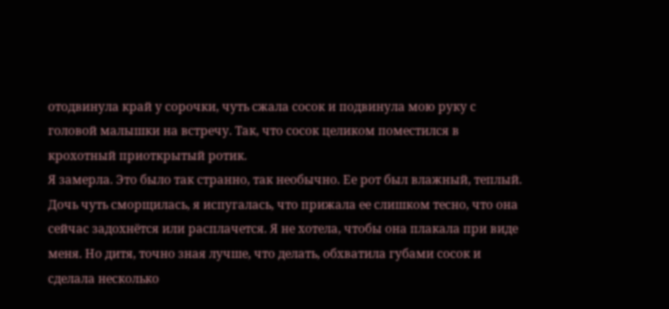отодвинула край у сорочки, чуть сжала сосок и подвинула мою руку с головой малышки на встречу. Так, что сосок целиком поместился в крохотный приоткрытый ротик.
Я замерла. Это было так странно, так необычно. Ее рот был влажный, теплый. Дочь чуть сморщилась, я испугалась, что прижала ее слишком тесно, что она сейчас задохнётся или расплачется. Я не хотела, чтобы она плакала при виде меня. Но дитя, точно зная лучше, что делать, обхватила губами сосок и сделала несколько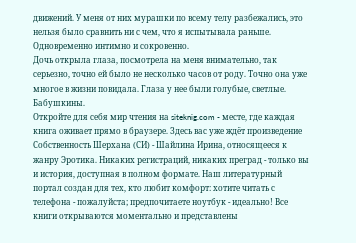движений. У меня от них мурашки по всему телу разбежались, это нельзя было сравнить ни с чем, что я испытывала раньше. Одновременно интимно и сокровенно.
Дочь открыла глаза, посмотрела на меня внимательно, так серьезно, точно ей было не несколько часов от роду. Точно она уже многое в жизни повидала. Глаза у нее были голубые, светлые. Бабушкины.
Откройте для себя мир чтения на siteknig.com - месте, где каждая книга оживает прямо в браузере. Здесь вас уже ждёт произведение Собственность Шерхана (СИ) - Шайлина Ирина, относящееся к жанру Эротика. Никаких регистраций, никаких преград - только вы и история, доступная в полном формате. Наш литературный портал создан для тех, кто любит комфорт: хотите читать с телефона - пожалуйста; предпочитаете ноутбук - идеально! Все книги открываются моментально и представлены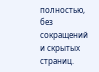полностью, без сокращений и скрытых страниц.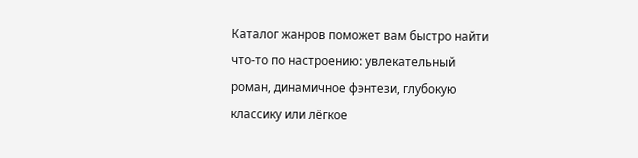Каталог жанров поможет вам быстро найти что-то по настроению: увлекательный роман, динамичное фэнтези, глубокую классику или лёгкое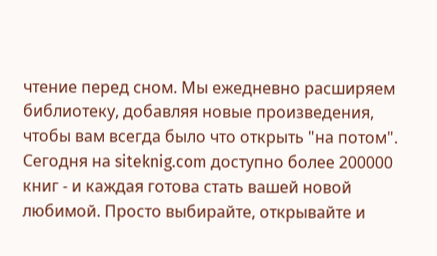чтение перед сном. Мы ежедневно расширяем библиотеку, добавляя новые произведения, чтобы вам всегда было что открыть "на потом". Сегодня на siteknig.com доступно более 200000 книг - и каждая готова стать вашей новой любимой. Просто выбирайте, открывайте и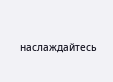наслаждайтесь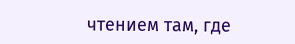чтением там, где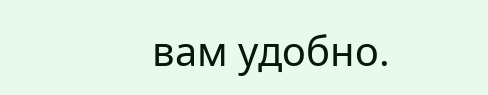вам удобно.